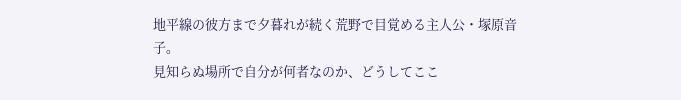地平線の彼方まで夕暮れが続く荒野で目覚める主人公・塚原音子。
見知らぬ場所で自分が何者なのか、どうしてここ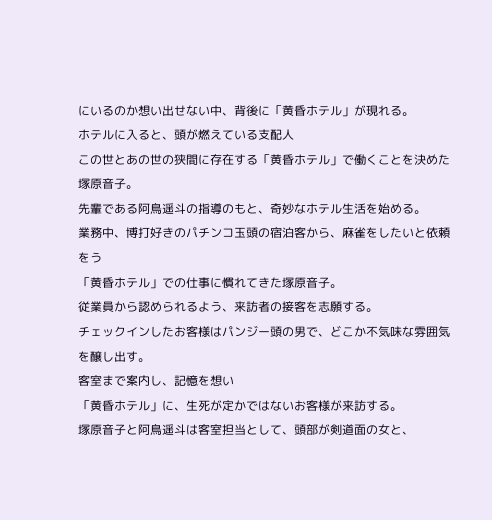にいるのか想い出せない中、背後に「黄昏ホテル」が現れる。
ホテルに入ると、頭が燃えている支配人
この世とあの世の狭間に存在する「黄昏ホテル」で働くことを決めた塚原音子。
先輩である阿鳥遥斗の指導のもと、奇妙なホテル生活を始める。
業務中、博打好きのパチンコ玉頭の宿泊客から、麻雀をしたいと依頼をう
「黄昏ホテル」での仕事に慣れてきた塚原音子。
従業員から認められるよう、来訪者の接客を志願する。
チェックインしたお客様はパンジー頭の男で、どこか不気味な雰囲気を醸し出す。
客室まで案内し、記憶を想い
「黄昏ホテル」に、生死が定かではないお客様が来訪する。
塚原音子と阿鳥遥斗は客室担当として、頭部が剣道面の女と、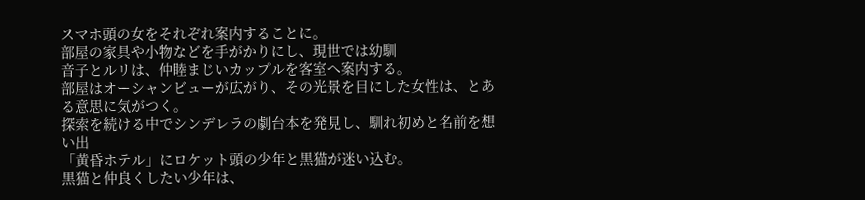スマホ頭の女をそれぞれ案内することに。
部屋の家具や小物などを手がかりにし、現世では幼馴
音子とルリは、仲睦まじいカップルを客室へ案内する。
部屋はオーシャンビューが広がり、その光景を目にした女性は、とある意思に気がつく。
探索を続ける中でシンデレラの劇台本を発見し、馴れ初めと名前を想い出
「黄昏ホテル」にロケット頭の少年と黒猫が迷い込む。
黒猫と仲良くしたい少年は、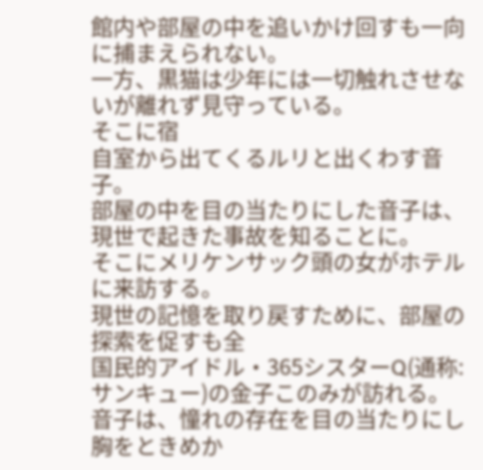館内や部屋の中を追いかけ回すも一向に捕まえられない。
一方、黒猫は少年には一切触れさせないが離れず見守っている。
そこに宿
自室から出てくるルリと出くわす音子。
部屋の中を目の当たりにした音子は、現世で起きた事故を知ることに。
そこにメリケンサック頭の女がホテルに来訪する。
現世の記憶を取り戻すために、部屋の探索を促すも全
国民的アイドル・365シスターQ(通称:サンキュー)の金子このみが訪れる。
音子は、憧れの存在を目の当たりにし胸をときめか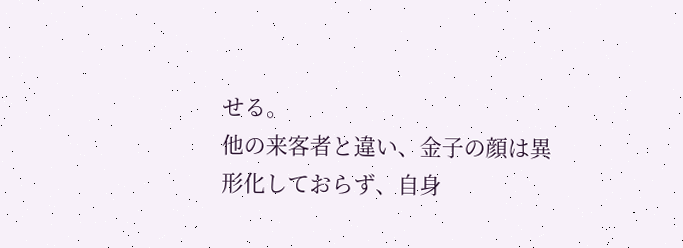せる。
他の来客者と違い、金子の顔は異形化しておらず、自身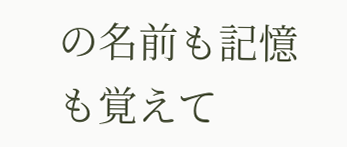の名前も記憶も覚えて